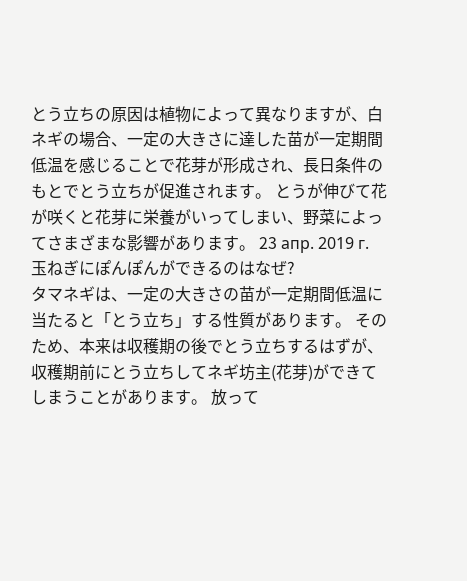とう立ちの原因は植物によって異なりますが、白ネギの場合、一定の大きさに達した苗が一定期間低温を感じることで花芽が形成され、長日条件のもとでとう立ちが促進されます。 とうが伸びて花が咲くと花芽に栄養がいってしまい、野菜によってさまざまな影響があります。 23 апр. 2019 г.
玉ねぎにぽんぽんができるのはなぜ?
タマネギは、一定の大きさの苗が一定期間低温に当たると「とう立ち」する性質があります。 そのため、本来は収穫期の後でとう立ちするはずが、収穫期前にとう立ちしてネギ坊主(花芽)ができてしまうことがあります。 放って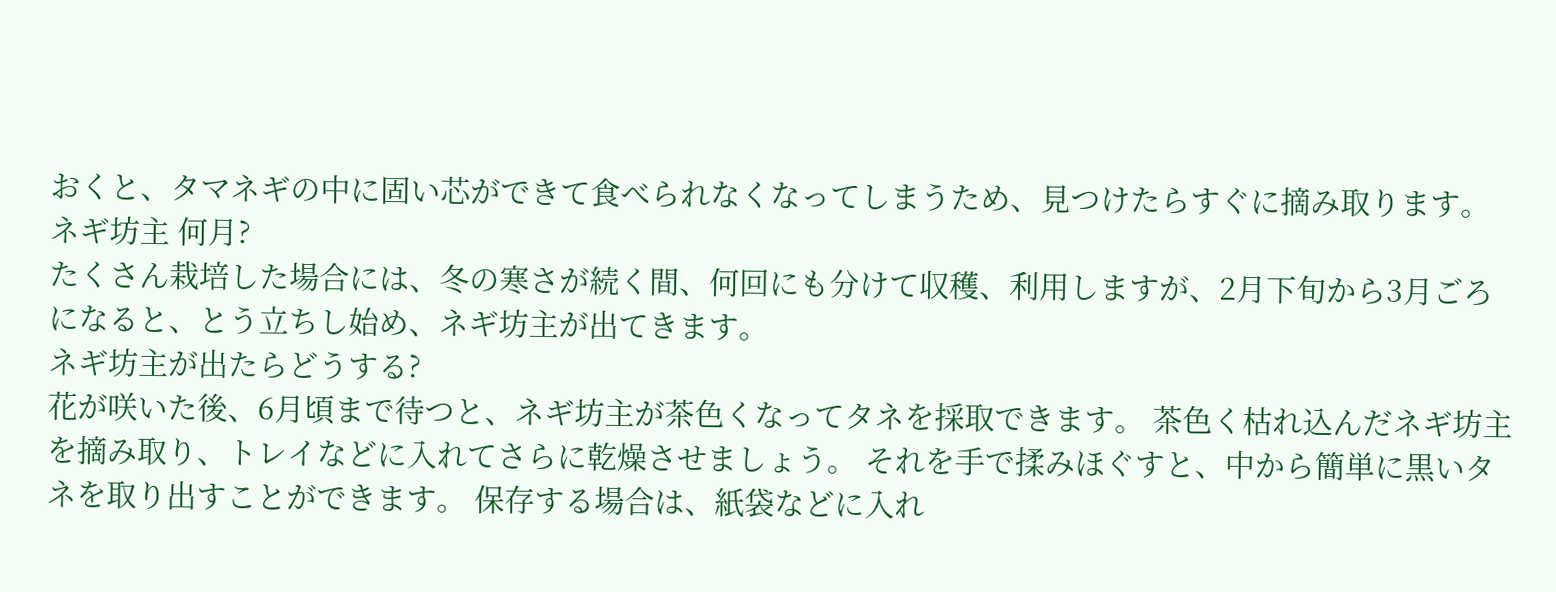おくと、タマネギの中に固い芯ができて食べられなくなってしまうため、見つけたらすぐに摘み取ります。
ネギ坊主 何月?
たくさん栽培した場合には、冬の寒さが続く間、何回にも分けて収穫、利用しますが、2月下旬から3月ごろになると、とう立ちし始め、ネギ坊主が出てきます。
ネギ坊主が出たらどうする?
花が咲いた後、6月頃まで待つと、ネギ坊主が茶色くなってタネを採取できます。 茶色く枯れ込んだネギ坊主を摘み取り、トレイなどに入れてさらに乾燥させましょう。 それを手で揉みほぐすと、中から簡単に黒いタネを取り出すことができます。 保存する場合は、紙袋などに入れ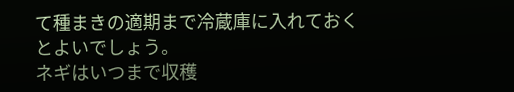て種まきの適期まで冷蔵庫に入れておくとよいでしょう。
ネギはいつまで収穫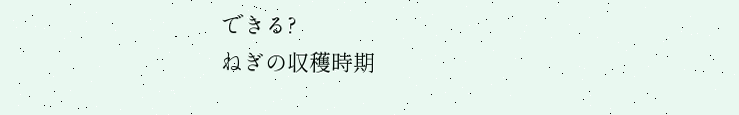できる?
ねぎの収穫時期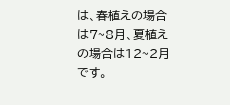は、春植えの場合は7~8月、夏植えの場合は12~2月です。